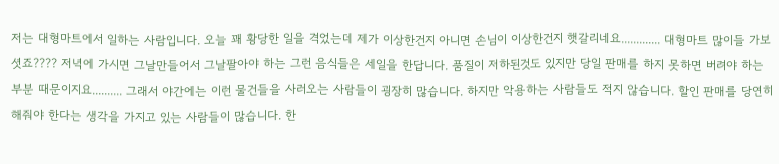저는 대형마트에서 일하는 사람입니다. 오늘 꽤 황당한 일을 격었는데 제가 이상한건지 아니면 손님이 이상한건지 햇갈리네요............. 대형마트 많이들 가보셧죠???? 저녁에 가시면 그날만들어서 그날팔아야 하는 그런 음식들은 세일을 한답니다. 품질이 저하된것도 있지만 당일 판매를 하지 못하면 버려야 하는 부분 때문이지요.......... 그래서 야간에는 이런 물건들을 사러오는 사람들이 굉장히 많습니다. 하지만 악용하는 사람들도 적지 않습니다. 할인 판매를 당연히 해줘야 한다는 생각을 가지고 있는 사람들이 많습니다. 한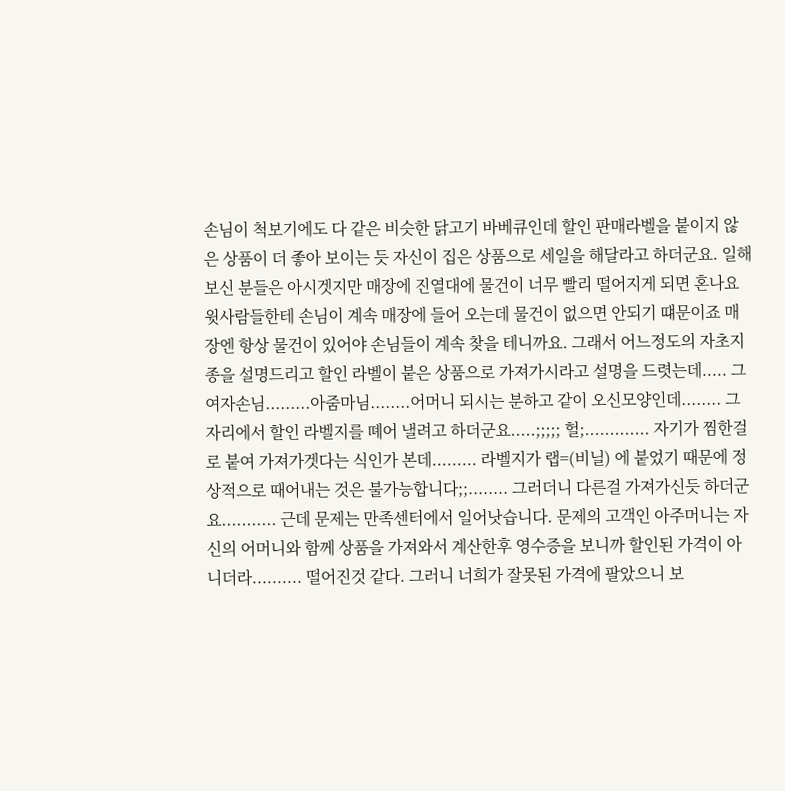손님이 척보기에도 다 같은 비슷한 닭고기 바베큐인데 할인 판매라벨을 붙이지 않은 상품이 더 좋아 보이는 듯 자신이 집은 상품으로 세일을 해달라고 하더군요. 일해 보신 분들은 아시겟지만 매장에 진열대에 물건이 너무 빨리 떨어지게 되면 혼나요 윗사람들한테 손님이 계속 매장에 들어 오는데 물건이 없으면 안되기 떄문이죠 매장엔 항상 물건이 있어야 손님들이 계속 찾을 테니까요. 그래서 어느정도의 자초지종을 설명드리고 할인 라벨이 붙은 상품으로 가져가시라고 설명을 드렷는데..... 그 여자손님.........아줌마님........어머니 되시는 분하고 같이 오신모양인데........ 그자리에서 할인 라벨지를 뗴어 낼려고 하더군요.....;;;;; 헐;............. 자기가 찜한걸로 붙여 가져가겟다는 식인가 본데......... 라벨지가 랩=(비닐) 에 붙었기 때문에 정상적으로 때어내는 것은 불가능합니다;;........ 그러더니 다른걸 가져가신듯 하더군요........... 근데 문제는 만족센터에서 일어낫습니다. 문제의 고객인 아주머니는 자신의 어머니와 함께 상품을 가져와서 계산한후 영수증을 보니까 할인된 가격이 아니더라.......... 떨어진것 같다. 그러니 너희가 잘못된 가격에 팔았으니 보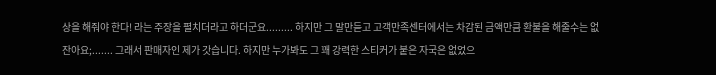상을 해줘야 한다! 라는 주장을 펼치더라고 하더군요......... 하지만 그 말만듣고 고객만족센터에서는 차감된 금액만큼 환불을 해줄수는 없잔아요;....... 그래서 판매자인 제가 갓습니다. 하지만 누가봐도 그 꽤 강력한 스티커가 붙은 자국은 없었으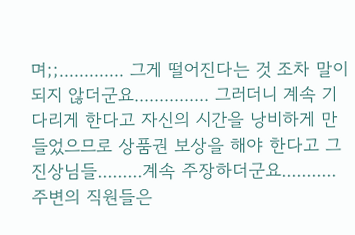며;;............. 그게 떨어진다는 것 조차 말이 되지 않더군요............... 그러더니 계속 기다리게 한다고 자신의 시간을 낭비하게 만들었으므로 상품권 보상을 해야 한다고 그 진상님들.........계속 주장하더군요........... 주변의 직원들은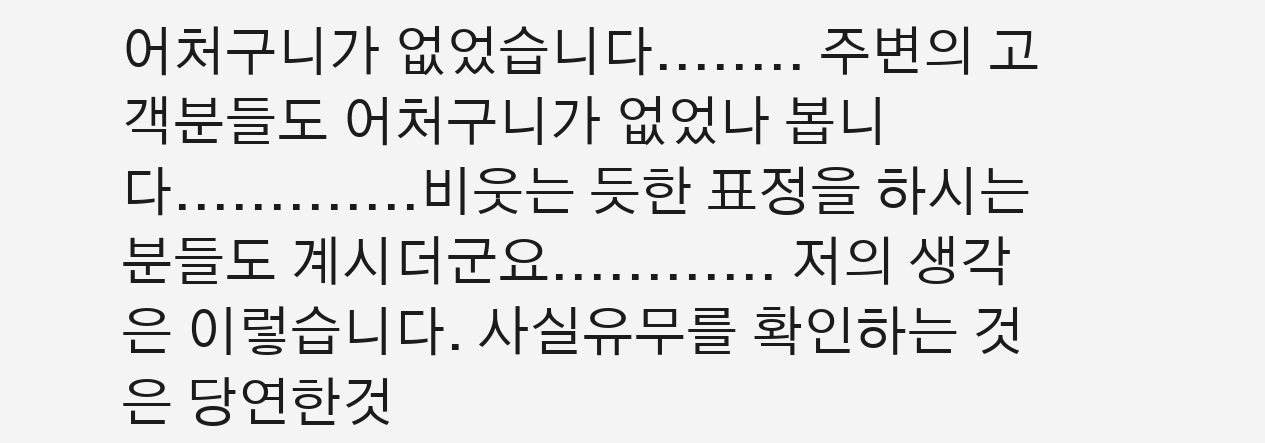어처구니가 없었습니다........ 주변의 고객분들도 어처구니가 없었나 봅니다.............비웃는 듯한 표정을 하시는 분들도 계시더군요............ 저의 생각은 이렇습니다. 사실유무를 확인하는 것은 당연한것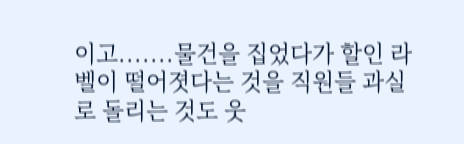이고.......물건을 집었다가 할인 라벨이 떨어졋다는 것을 직원들 과실로 돌리는 것도 웃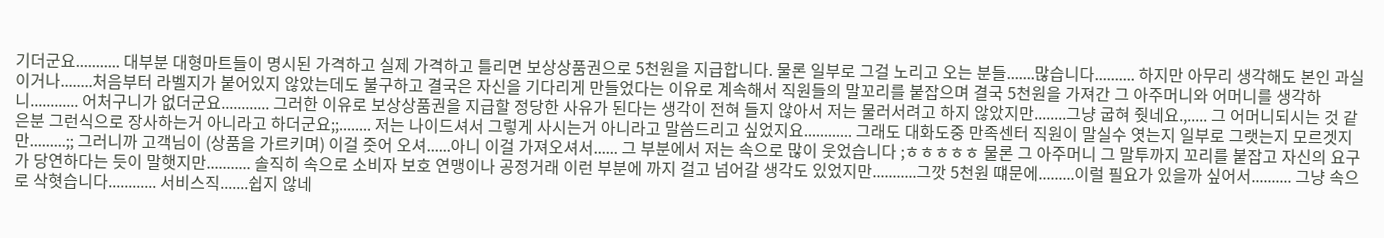기더군요........... 대부분 대형마트들이 명시된 가격하고 실제 가격하고 틀리면 보상상품권으로 5천원을 지급합니다. 물론 일부로 그걸 노리고 오는 분들.......많습니다.......... 하지만 아무리 생각해도 본인 과실이거나........처음부터 라벨지가 붙어있지 않았는데도 불구하고 결국은 자신을 기다리게 만들었다는 이유로 계속해서 직원들의 말꼬리를 붙잡으며 결국 5천원을 가져간 그 아주머니와 어머니를 생각하니............ 어처구니가 없더군요............ 그러한 이유로 보상상품권을 지급할 정당한 사유가 된다는 생각이 전혀 들지 않아서 저는 물러서려고 하지 않았지만........그냥 굽혀 줫네요.,..... 그 어머니되시는 것 같은분 그런식으로 장사하는거 아니라고 하더군요;;........ 저는 나이드셔서 그렇게 사시는거 아니라고 말씀드리고 싶었지요............ 그래도 대화도중 만족센터 직원이 말실수 엿는지 일부로 그랫는지 모르겟지만.........;; 그러니까 고객님이 (상품을 가르키며) 이걸 줏어 오셔......아니 이걸 가져오셔서...... 그 부분에서 저는 속으로 많이 웃었습니다 ;ㅎㅎㅎㅎㅎ 물론 그 아주머니 그 말투까지 꼬리를 붙잡고 자신의 요구가 당연하다는 듯이 말햇지만........... 솔직히 속으로 소비자 보호 연맹이나 공정거래 이런 부분에 까지 걸고 넘어갈 생각도 있었지만...........그깟 5천원 떄문에.........이럴 필요가 있을까 싶어서.......... 그냥 속으로 삭혓습니다............ 서비스직.......쉽지 않네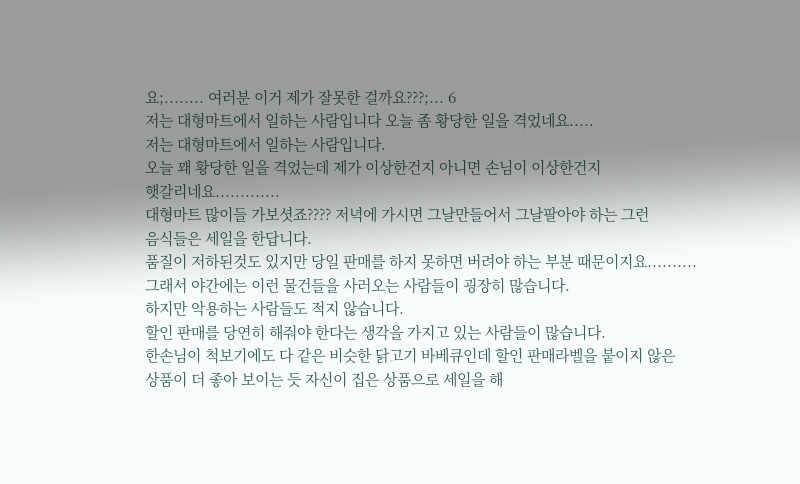요;........ 여러분 이거 제가 잘못한 걸까요???;... 6
저는 대형마트에서 일하는 사람입니다 오늘 좀 황당한 일을 격었네요.....
저는 대형마트에서 일하는 사람입니다.
오늘 꽤 황당한 일을 격었는데 제가 이상한건지 아니면 손님이 이상한건지
햇갈리네요.............
대형마트 많이들 가보셧죠???? 저녁에 가시면 그날만들어서 그날팔아야 하는 그런
음식들은 세일을 한답니다.
품질이 저하된것도 있지만 당일 판매를 하지 못하면 버려야 하는 부분 때문이지요..........
그래서 야간에는 이런 물건들을 사러오는 사람들이 굉장히 많습니다.
하지만 악용하는 사람들도 적지 않습니다.
할인 판매를 당연히 해줘야 한다는 생각을 가지고 있는 사람들이 많습니다.
한손님이 척보기에도 다 같은 비슷한 닭고기 바베큐인데 할인 판매라벨을 붙이지 않은
상품이 더 좋아 보이는 듯 자신이 집은 상품으로 세일을 해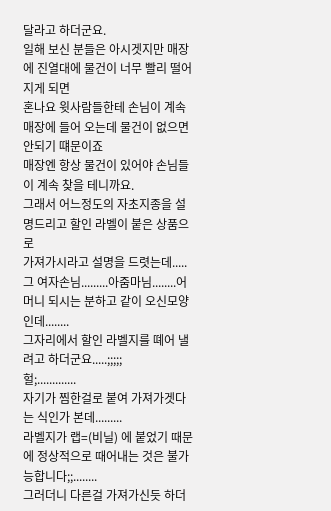달라고 하더군요.
일해 보신 분들은 아시겟지만 매장에 진열대에 물건이 너무 빨리 떨어지게 되면
혼나요 윗사람들한테 손님이 계속 매장에 들어 오는데 물건이 없으면 안되기 떄문이죠
매장엔 항상 물건이 있어야 손님들이 계속 찾을 테니까요.
그래서 어느정도의 자초지종을 설명드리고 할인 라벨이 붙은 상품으로
가져가시라고 설명을 드렷는데.....
그 여자손님.........아줌마님........어머니 되시는 분하고 같이 오신모양인데........
그자리에서 할인 라벨지를 뗴어 낼려고 하더군요.....;;;;;
헐;.............
자기가 찜한걸로 붙여 가져가겟다는 식인가 본데.........
라벨지가 랩=(비닐) 에 붙었기 때문에 정상적으로 때어내는 것은 불가능합니다;;........
그러더니 다른걸 가져가신듯 하더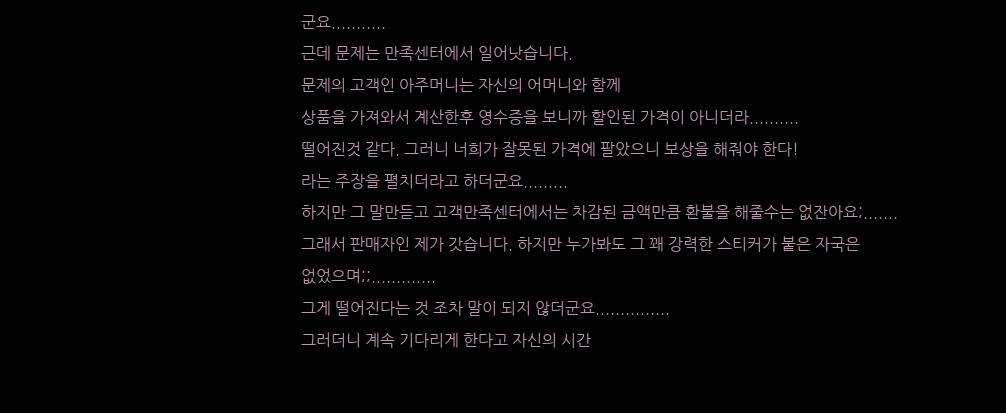군요...........
근데 문제는 만족센터에서 일어낫습니다.
문제의 고객인 아주머니는 자신의 어머니와 함께
상품을 가져와서 계산한후 영수증을 보니까 할인된 가격이 아니더라..........
떨어진것 같다. 그러니 너희가 잘못된 가격에 팔았으니 보상을 해줘야 한다!
라는 주장을 펼치더라고 하더군요.........
하지만 그 말만듣고 고객만족센터에서는 차감된 금액만큼 환불을 해줄수는 없잔아요;.......
그래서 판매자인 제가 갓습니다. 하지만 누가봐도 그 꽤 강력한 스티커가 붙은 자국은
없었으며;;.............
그게 떨어진다는 것 조차 말이 되지 않더군요...............
그러더니 계속 기다리게 한다고 자신의 시간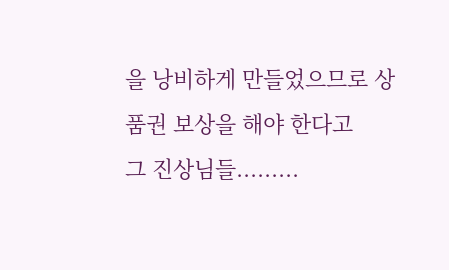을 낭비하게 만들었으므로 상품권 보상을 해야 한다고
그 진상님들.........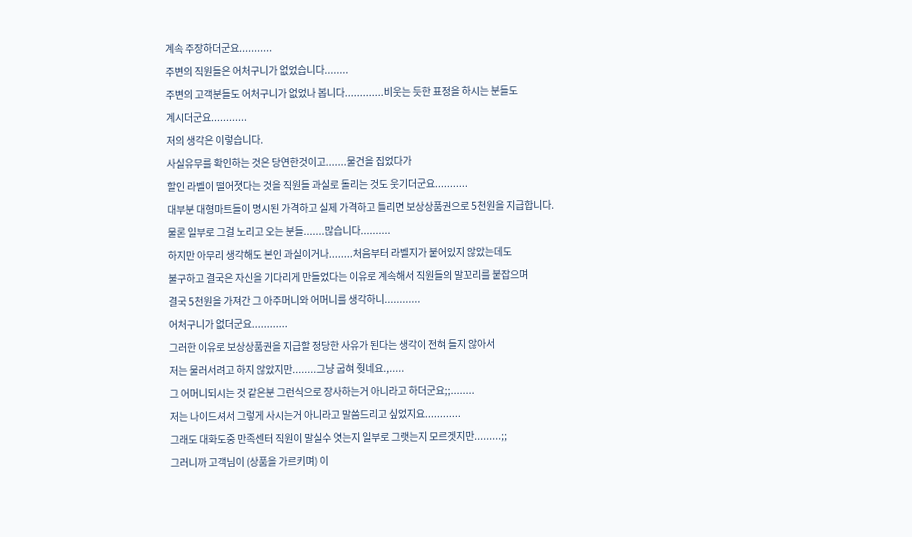계속 주장하더군요...........
주변의 직원들은 어처구니가 없었습니다........
주변의 고객분들도 어처구니가 없었나 봅니다.............비웃는 듯한 표정을 하시는 분들도
계시더군요............
저의 생각은 이렇습니다.
사실유무를 확인하는 것은 당연한것이고.......물건을 집었다가
할인 라벨이 떨어졋다는 것을 직원들 과실로 돌리는 것도 웃기더군요...........
대부분 대형마트들이 명시된 가격하고 실제 가격하고 틀리면 보상상품권으로 5천원을 지급합니다.
물론 일부로 그걸 노리고 오는 분들.......많습니다..........
하지만 아무리 생각해도 본인 과실이거나........처음부터 라벨지가 붙어있지 않았는데도
불구하고 결국은 자신을 기다리게 만들었다는 이유로 계속해서 직원들의 말꼬리를 붙잡으며
결국 5천원을 가져간 그 아주머니와 어머니를 생각하니............
어처구니가 없더군요............
그러한 이유로 보상상품권을 지급할 정당한 사유가 된다는 생각이 전혀 들지 않아서
저는 물러서려고 하지 않았지만........그냥 굽혀 줫네요.,.....
그 어머니되시는 것 같은분 그런식으로 장사하는거 아니라고 하더군요;;........
저는 나이드셔서 그렇게 사시는거 아니라고 말씀드리고 싶었지요............
그래도 대화도중 만족센터 직원이 말실수 엿는지 일부로 그랫는지 모르겟지만.........;;
그러니까 고객님이 (상품을 가르키며) 이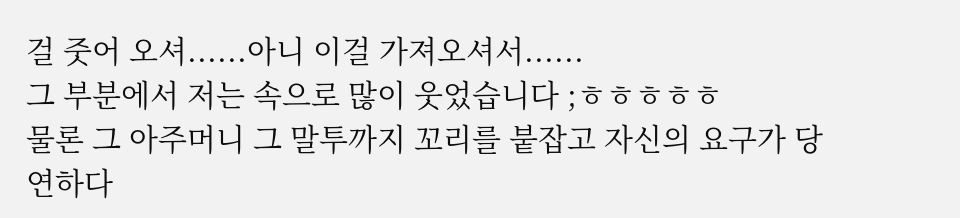걸 줏어 오셔......아니 이걸 가져오셔서......
그 부분에서 저는 속으로 많이 웃었습니다 ;ㅎㅎㅎㅎㅎ
물론 그 아주머니 그 말투까지 꼬리를 붙잡고 자신의 요구가 당연하다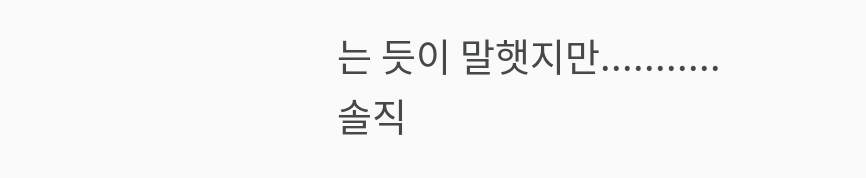는 듯이 말햇지만...........
솔직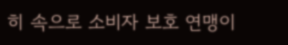히 속으로 소비자 보호 연맹이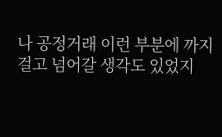나 공정거래 이런 부분에 까지
걸고 넘어갈 생각도 있었지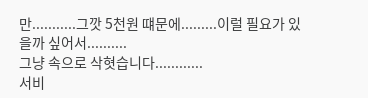만...........그깟 5천원 떄문에.........이럴 필요가 있을까 싶어서..........
그냥 속으로 삭혓습니다............
서비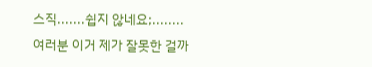스직.......쉽지 않네요;........
여러분 이거 제가 잘못한 걸까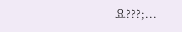요???;...